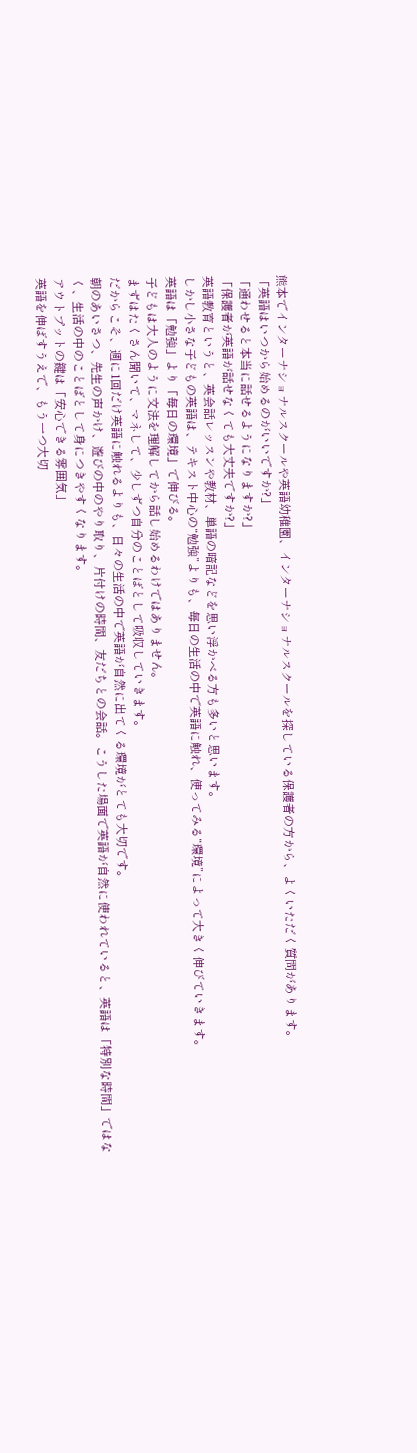熊本でインターナショナルスクールや英語幼稚園、インターナショナルスクールを探している保護者の方から、よくいただく質問があります。
「英語はいつから始めるのがいいですか?」
「通わせると本当に話せるようになりますか?」
「保護者が英語が話せなくても大丈夫ですか?」
英語教育というと、英会話レッスンや教材、単語の暗記などを思い浮かべる方も多いと思います。
しかし小さな子どもの英語は、テキスト中心の“勉強”よりも、毎日の生活の中で英語に触れ、使ってみる“環境”によって大きく伸びていきます。
英語は「勉強」より「毎日の環境」で伸びる。
子どもは大人のように文法を理解してから話し始めるわけではありません。
まずはたくさん聞いて、マネして、少しずつ自分のことばとして吸収していきます。
だからこそ、週に1回だけ英語に触れるよりも、日々の生活の中で英語が自然に出てくる環境がとても大切です。
朝のあいさつ、先生の声かけ、遊びの中のやり取り、片付けの時間、友だちとの会話。こうした場面で英語が自然に使われていると、英語は「特別な時間」ではなく、生活の中のことばとして身につきやすくなります。
アウトプットの鍵は「安心できる雰囲気」
英語を伸ばすうえで、もう一つ大切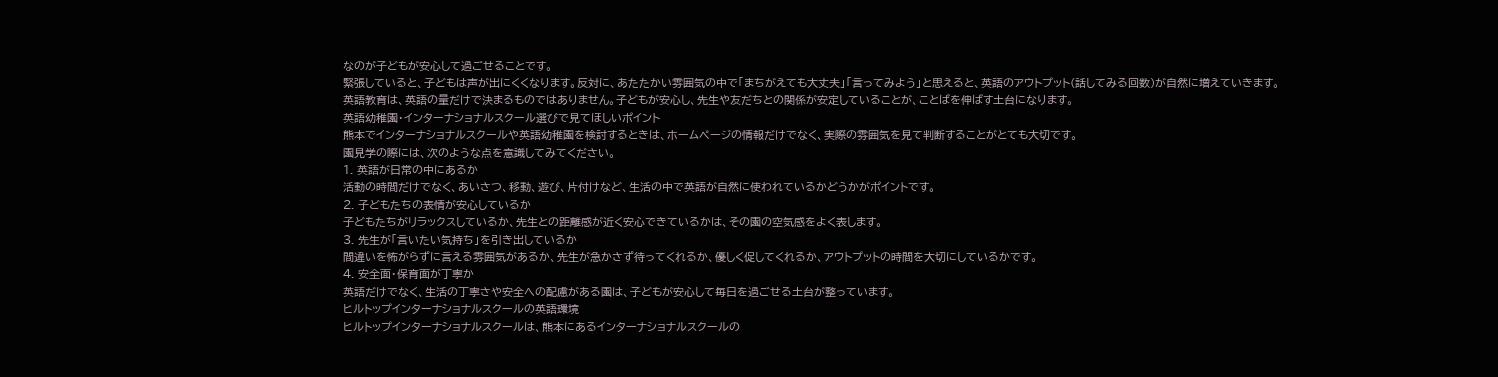なのが子どもが安心して過ごせることです。
緊張していると、子どもは声が出にくくなります。反対に、あたたかい雰囲気の中で「まちがえても大丈夫」「言ってみよう」と思えると、英語のアウトプット(話してみる回数)が自然に増えていきます。
英語教育は、英語の量だけで決まるものではありません。子どもが安心し、先生や友だちとの関係が安定していることが、ことばを伸ばす土台になります。
英語幼稚園・インターナショナルスクール選びで見てほしいポイント
熊本でインターナショナルスクールや英語幼稚園を検討するときは、ホームページの情報だけでなく、実際の雰囲気を見て判断することがとても大切です。
園見学の際には、次のような点を意識してみてください。
1. 英語が日常の中にあるか
活動の時間だけでなく、あいさつ、移動、遊び、片付けなど、生活の中で英語が自然に使われているかどうかがポイントです。
2. 子どもたちの表情が安心しているか
子どもたちがリラックスしているか、先生との距離感が近く安心できているかは、その園の空気感をよく表します。
3. 先生が「言いたい気持ち」を引き出しているか
間違いを怖がらずに言える雰囲気があるか、先生が急かさず待ってくれるか、優しく促してくれるか、アウトプットの時間を大切にしているかです。
4. 安全面・保育面が丁寧か
英語だけでなく、生活の丁寧さや安全への配慮がある園は、子どもが安心して毎日を過ごせる土台が整っています。
ヒルトップインターナショナルスクールの英語環境
ヒルトップインターナショナルスクールは、熊本にあるインターナショナルスクールの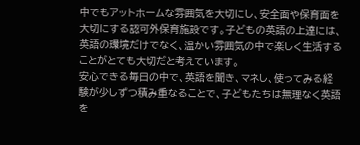中でもアットホームな雰囲気を大切にし、安全面や保育面を大切にする認可外保育施設です。子どもの英語の上達には、英語の環境だけでなく、温かい雰囲気の中で楽しく生活することがとても大切だと考えています。
安心できる毎日の中で、英語を聞き、マネし、使ってみる経験が少しずつ積み重なることで、子どもたちは無理なく英語を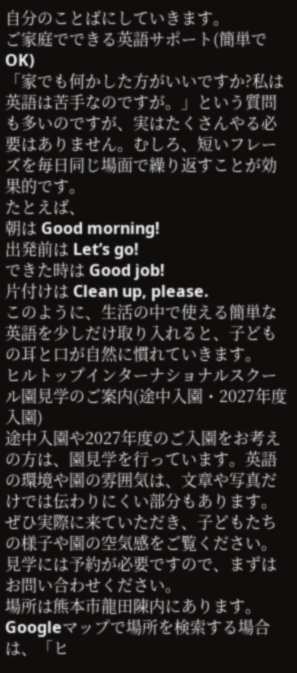自分のことばにしていきます。
ご家庭でできる英語サポート(簡単でOK)
「家でも何かした方がいいですか?私は英語は苦手なのですが。」という質問も多いのですが、実はたくさんやる必要はありません。むしろ、短いフレーズを毎日同じ場面で繰り返すことが効果的です。
たとえば、
朝は Good morning!
出発前は Let’s go!
できた時は Good job!
片付けは Clean up, please.
このように、生活の中で使える簡単な英語を少しだけ取り入れると、子どもの耳と口が自然に慣れていきます。
ヒルトップインターナショナルスクール園見学のご案内(途中入園・2027年度入園)
途中入園や2027年度のご入園をお考えの方は、園見学を行っています。英語の環境や園の雰囲気は、文章や写真だけでは伝わりにくい部分もあります。ぜひ実際に来ていただき、子どもたちの様子や園の空気感をご覧ください。
見学には予約が必要ですので、まずはお問い合わせください。
場所は熊本市龍田陳内にあります。Googleマップで場所を検索する場合は、「ヒ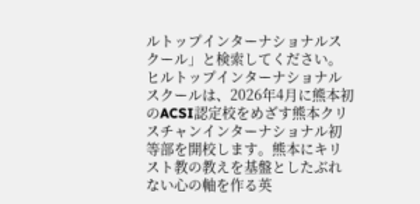ルトップインターナショナルスクール」と検索してください。
ヒルトップインターナショナルスクールは、2026年4月に熊本初のACSI認定校をめざす熊本クリスチャンインターナショナル初等部を開校します。熊本にキリスト教の教えを基盤としたぶれない心の軸を作る英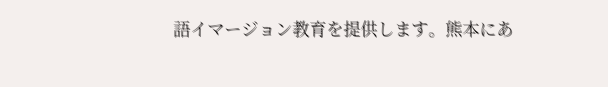語イマージョン教育を提供します。熊本にあ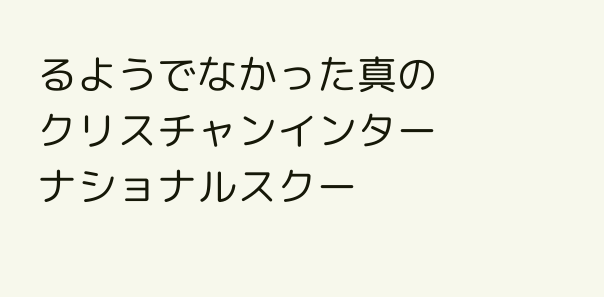るようでなかった真のクリスチャンインターナショナルスクー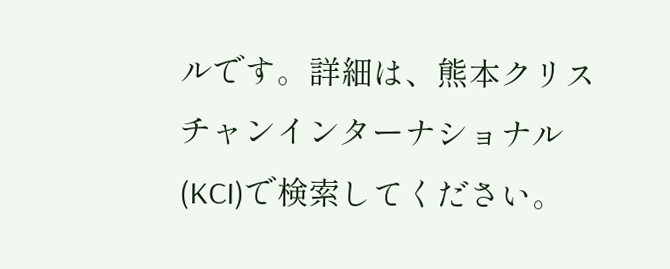ルです。詳細は、熊本クリスチャンインターナショナル(KCI)で検索してください。